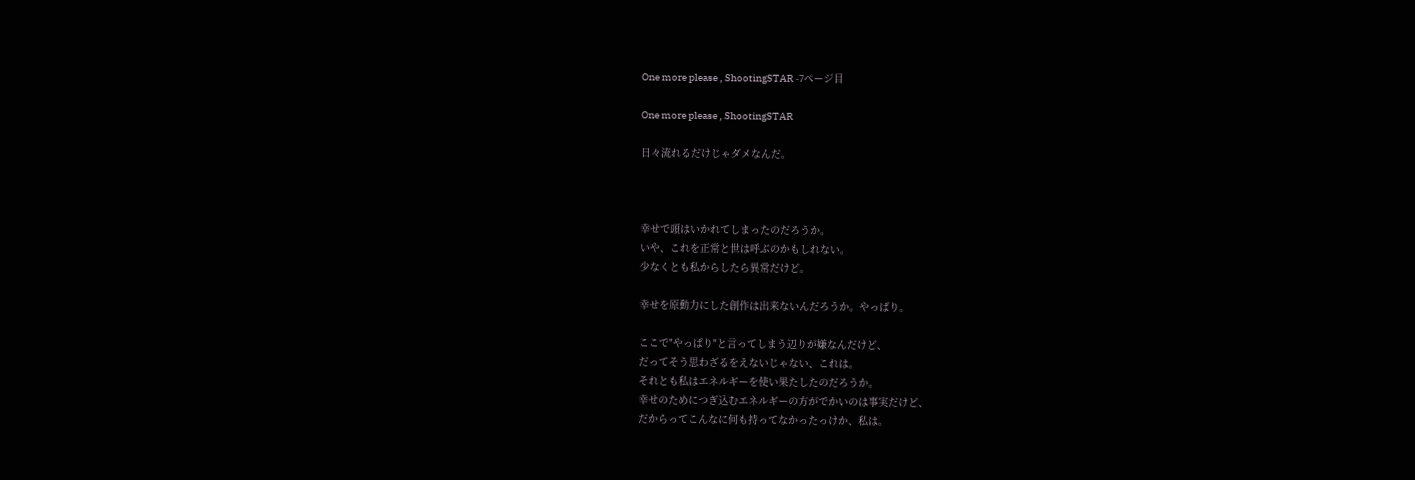One more please , ShootingSTAR -7ページ目

One more please , ShootingSTAR

日々流れるだけじゃダメなんだ。



幸せで頭はいかれてしまったのだろうか。
いや、これを正常と世は呼ぶのかもしれない。
少なくとも私からしたら異常だけど。

幸せを原動力にした創作は出来ないんだろうか。やっぱり。

ここで"やっぱり"と言ってしまう辺りが嫌なんだけど、
だってそう思わざるをえないじゃない、これは。
それとも私はエネルギーを使い果たしたのだろうか。
幸せのためにつぎ込むエネルギーの方がでかいのは事実だけど、
だからってこんなに何も持ってなかったっけか、私は。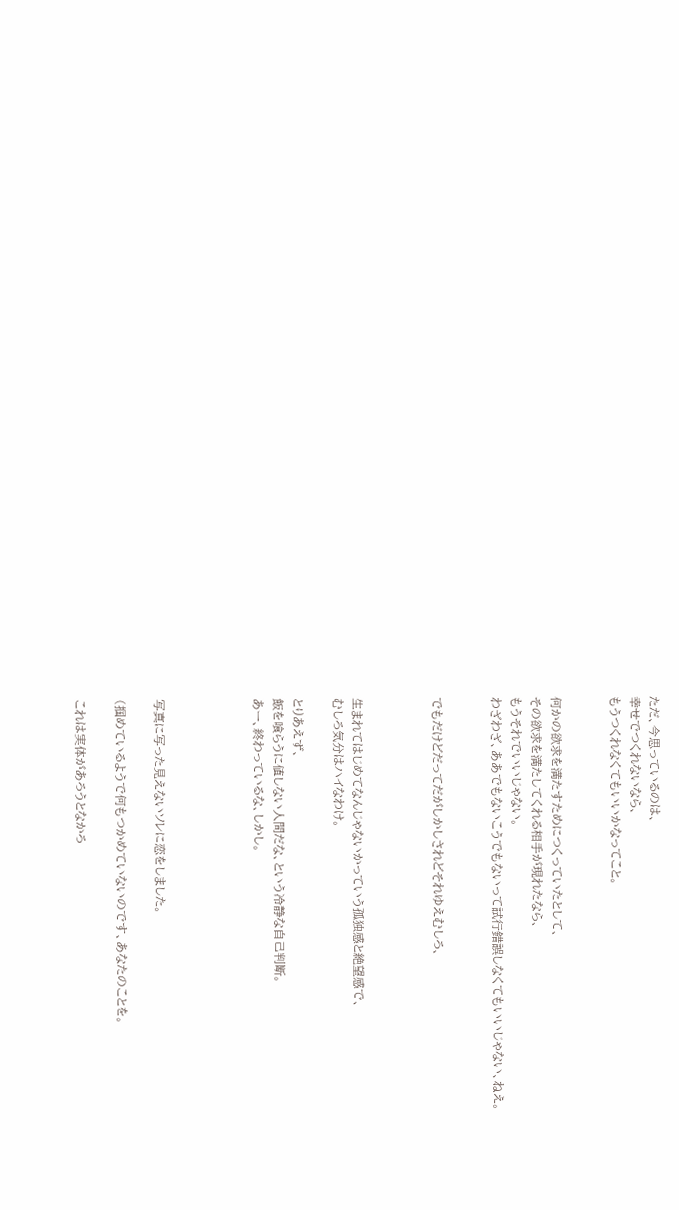ただ、今思っているのは、
幸せでつくれないなら、
もうつくれなくてもいいかなってこと。


何かの欲求を満たすためにつくっていたとして、
その欲求を満たしてくれる相手が現れたなら、
もうそれでいいじゃない。
わざわざ、ああでもないこうでもないって試行錯誤しなくてもいいじゃない、ねえ。


でもだけどだってだがしかしされどそれゆえむしろ、



生まれてはじめてなんじゃないかっていう孤独感と絶望感で、
むしろ気分はハイなわけ。

とりあえず、
飯を喰らうに値しない人間だな、という冷静な自己判断。
あー、終わっているな、しかし。




写真に写った見えないソレに恋をしました。

(掴めているようで何もつかめていないのです、あなたのことを。

これは実体があろうとなかろ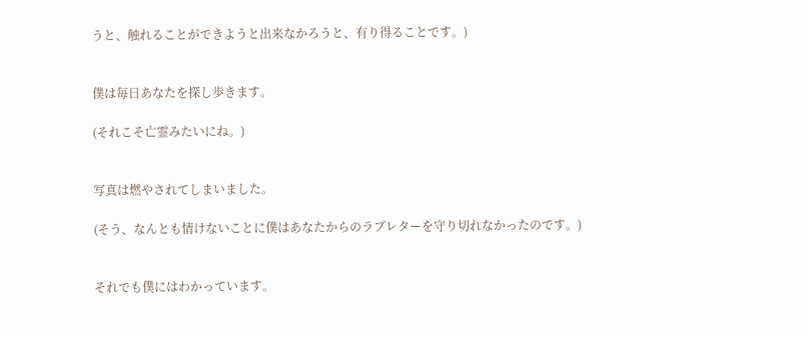うと、触れることができようと出来なかろうと、有り得ることです。)


僕は毎日あなたを探し歩きます。

(それこそ亡霊みたいにね。)


写真は燃やされてしまいました。

(そう、なんとも情けないことに僕はあなたからのラブレターを守り切れなかったのです。)


それでも僕にはわかっています。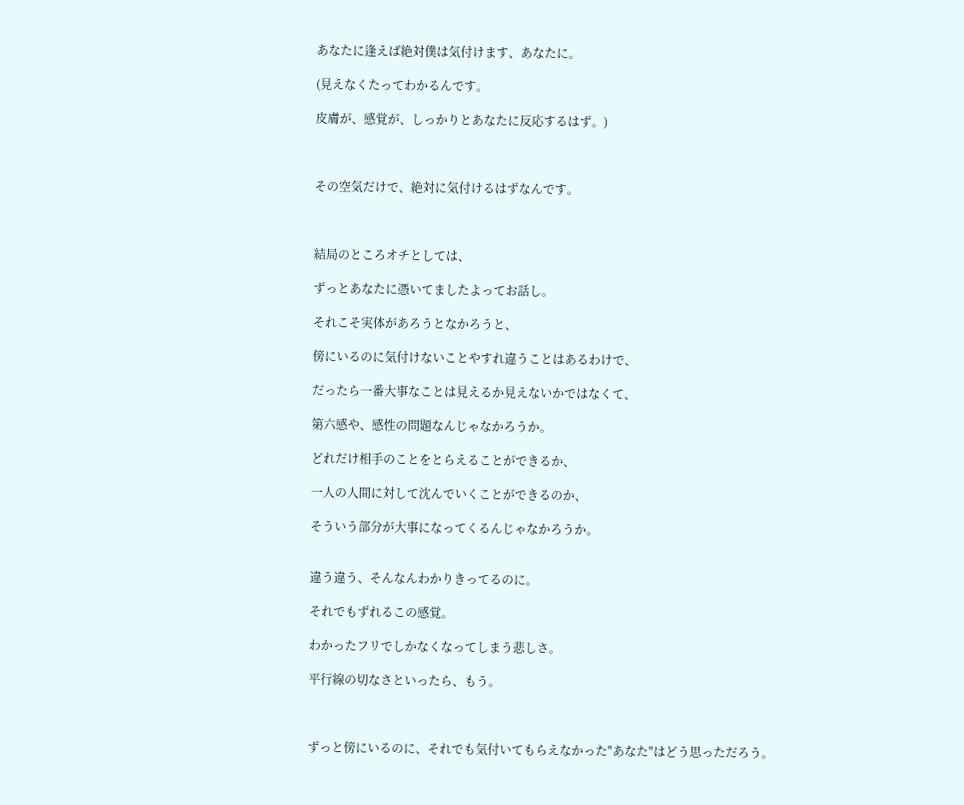あなたに逢えば絶対僕は気付けます、あなたに。

(見えなくたってわかるんです。

皮膚が、感覚が、しっかりとあなたに反応するはず。)



その空気だけで、絶対に気付けるはずなんです。



結局のところオチとしては、

ずっとあなたに憑いてましたよってお話し。

それこそ実体があろうとなかろうと、

傍にいるのに気付けないことやすれ違うことはあるわけで、

だったら一番大事なことは見えるか見えないかではなくて、

第六感や、感性の問題なんじゃなかろうか。

どれだけ相手のことをとらえることができるか、

一人の人間に対して沈んでいくことができるのか、

そういう部分が大事になってくるんじゃなかろうか。


違う違う、そんなんわかりきってるのに。

それでもずれるこの感覚。

わかったフリでしかなくなってしまう悲しさ。

平行線の切なさといったら、もう。



ずっと傍にいるのに、それでも気付いてもらえなかった"あなた"はどう思っただろう。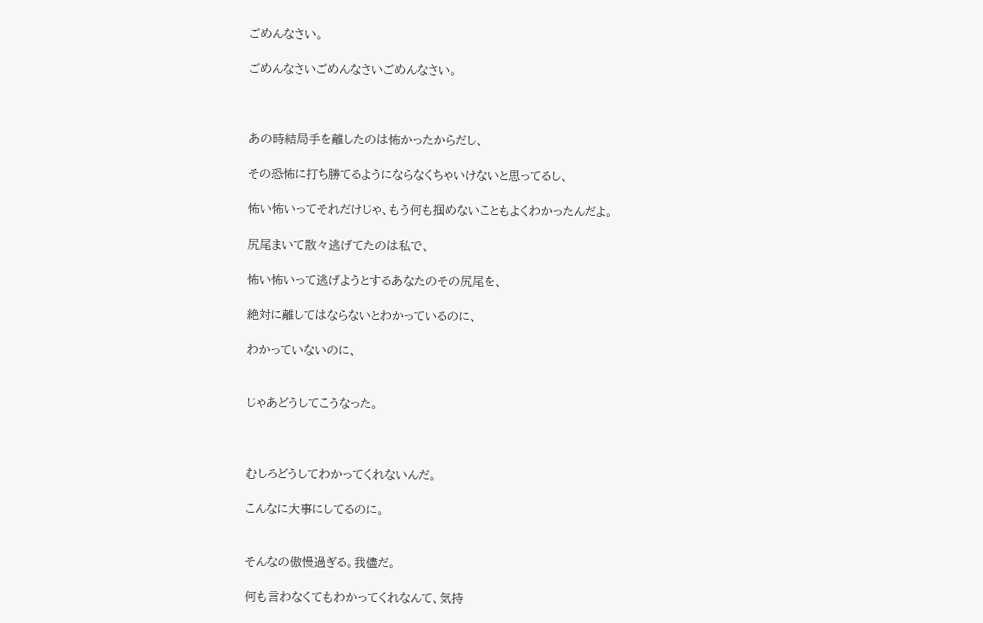ごめんなさい。

ごめんなさいごめんなさいごめんなさい。



あの時結局手を離したのは怖かったからだし、

その恐怖に打ち勝てるようにならなくちゃいけないと思ってるし、

怖い怖いってそれだけじゃ、もう何も掴めないこともよくわかったんだよ。

尻尾まいて散々逃げてたのは私で、

怖い怖いって逃げようとするあなたのその尻尾を、

絶対に離してはならないとわかっているのに、

わかっていないのに、


じゃあどうしてこうなった。



むしろどうしてわかってくれないんだ。

こんなに大事にしてるのに。


そんなの傲慢過ぎる。我儘だ。

何も言わなくてもわかってくれなんて、気持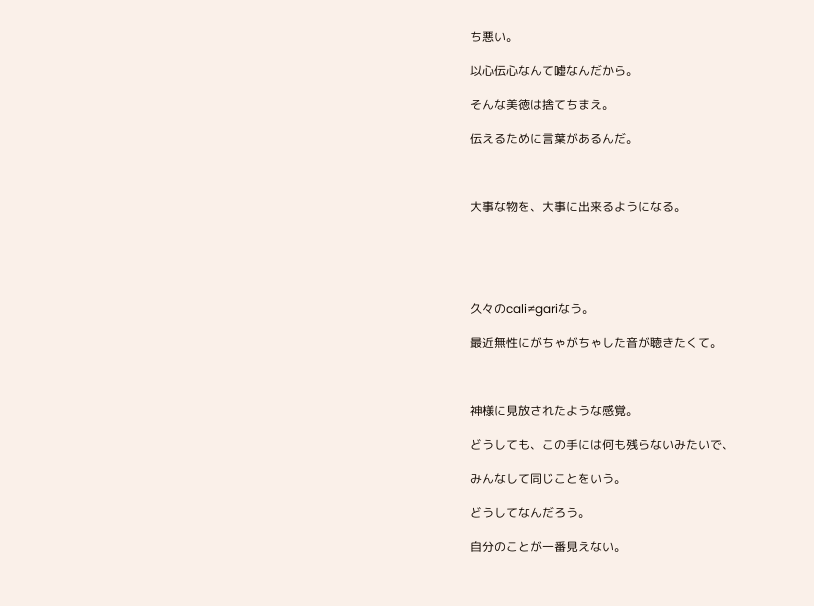ち悪い。

以心伝心なんて嘘なんだから。

そんな美徳は捨てちまえ。

伝えるために言葉があるんだ。



大事な物を、大事に出来るようになる。





久々のcali≠gariなう。

最近無性にがちゃがちゃした音が聴きたくて。



神様に見放されたような感覚。

どうしても、この手には何も残らないみたいで、

みんなして同じことをいう。

どうしてなんだろう。

自分のことが一番見えない。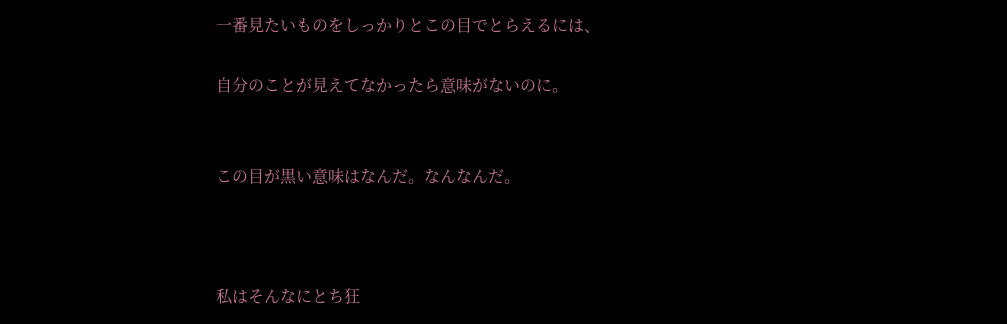一番見たいものをしっかりとこの目でとらえるには、

自分のことが見えてなかったら意味がないのに。


この目が黒い意味はなんだ。なんなんだ。



私はそんなにとち狂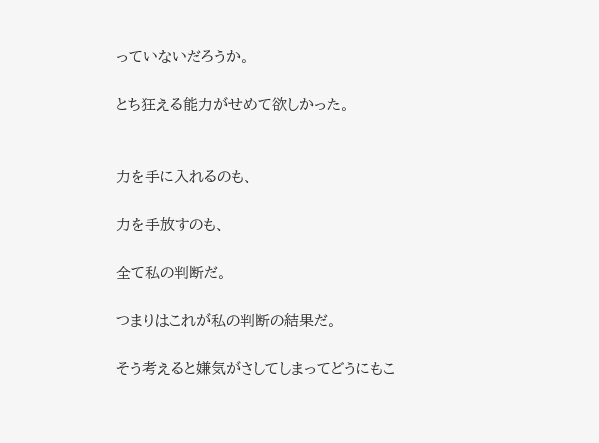っていないだろうか。

とち狂える能力がせめて欲しかった。


力を手に入れるのも、

力を手放すのも、

全て私の判断だ。

つまりはこれが私の判断の結果だ。

そう考えると嫌気がさしてしまってどうにもこ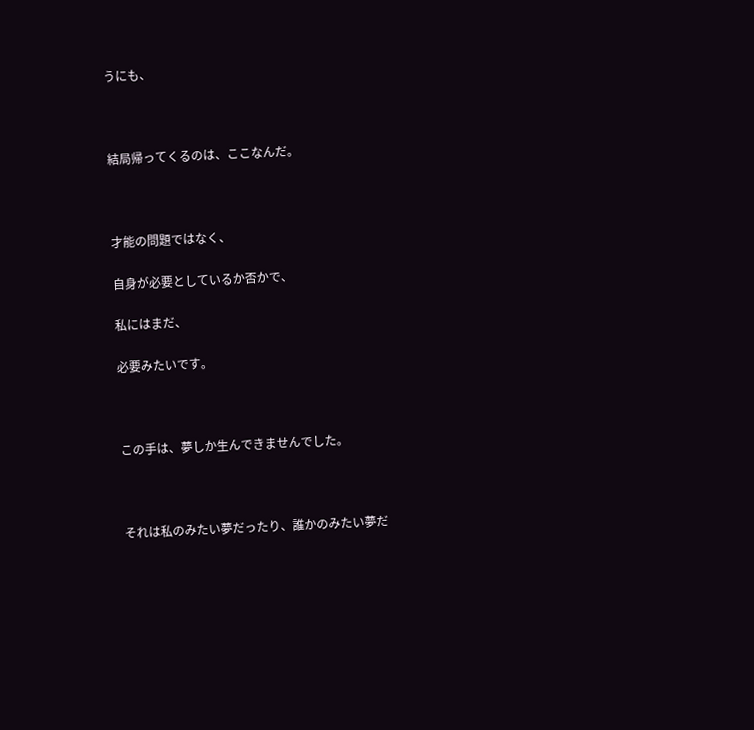うにも、



結局帰ってくるのは、ここなんだ。



才能の問題ではなく、

自身が必要としているか否かで、

私にはまだ、

必要みたいです。



この手は、夢しか生んできませんでした。



それは私のみたい夢だったり、誰かのみたい夢だ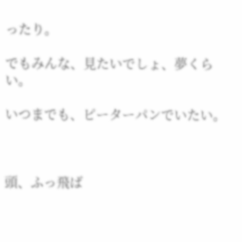ったり。

でもみんな、見たいでしょ、夢くらい。

いつまでも、ピーターパンでいたい。



頭、ふっ飛ば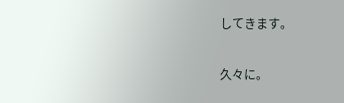してきます。

久々に。